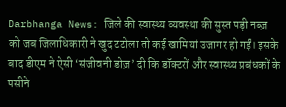Darbhanga News: जिले की स्वास्थ्य व्यवस्था की सुस्त पड़ी नब्ज़ को जब जिलाधिकारी ने खुद टटोला तो कई खामियां उजागर हो गईं। इसके बाद डीएम ने ऐसी ‘संजीवनी डोज़’ दी कि डॉक्टरों और स्वास्थ्य प्रबंधकों के पसीने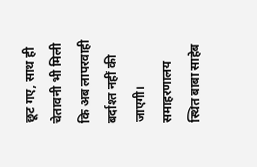छूट गए, साथ ही चेतावनी भी मिली कि अब लापरवाही बर्दाश्त नहीं की जाएगी। समाहरणालय स्थित बाबा साहेब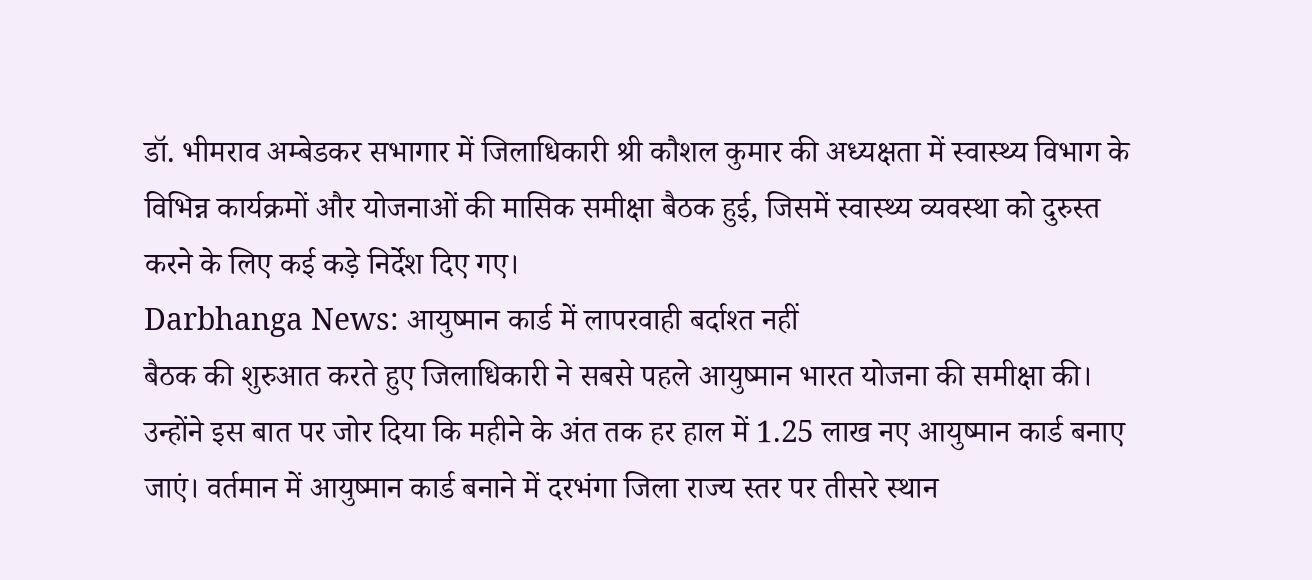डॉ. भीमराव अम्बेडकर सभागार में जिलाधिकारी श्री कौशल कुमार की अध्यक्षता में स्वास्थ्य विभाग के विभिन्न कार्यक्रमों और योजनाओं की मासिक समीक्षा बैठक हुई, जिसमें स्वास्थ्य व्यवस्था को दुरुस्त करने के लिए कई कड़े निर्देश दिए गए।
Darbhanga News: आयुष्मान कार्ड में लापरवाही बर्दाश्त नहीं
बैठक की शुरुआत करते हुए जिलाधिकारी ने सबसे पहले आयुष्मान भारत योजना की समीक्षा की। उन्होंने इस बात पर जोर दिया कि महीने के अंत तक हर हाल में 1.25 लाख नए आयुष्मान कार्ड बनाए जाएं। वर्तमान में आयुष्मान कार्ड बनाने में दरभंगा जिला राज्य स्तर पर तीसरे स्थान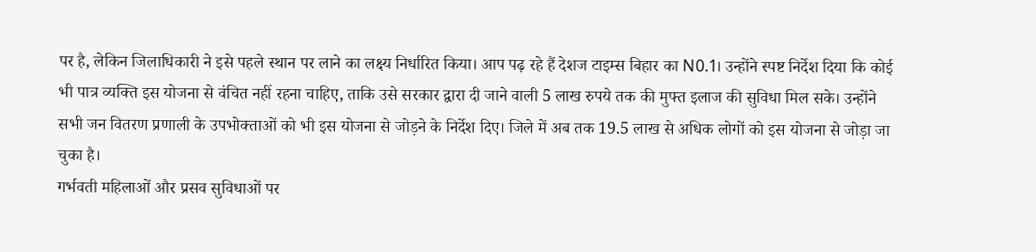पर है, लेकिन जिलाधिकारी ने इसे पहले स्थान पर लाने का लक्ष्य निर्धारित किया। आप पढ़ रहे हैं देशज टाइम्स बिहार का N0.1। उन्होंने स्पष्ट निर्देश दिया कि कोई भी पात्र व्यक्ति इस योजना से वंचित नहीं रहना चाहिए, ताकि उसे सरकार द्वारा दी जाने वाली 5 लाख रुपये तक की मुफ्त इलाज की सुविधा मिल सके। उन्होंने सभी जन वितरण प्रणाली के उपभोक्ताओं को भी इस योजना से जोड़ने के निर्देश दिए। जिले में अब तक 19.5 लाख से अधिक लोगों को इस योजना से जोड़ा जा चुका है।
गर्भवती महिलाओं और प्रसव सुविधाओं पर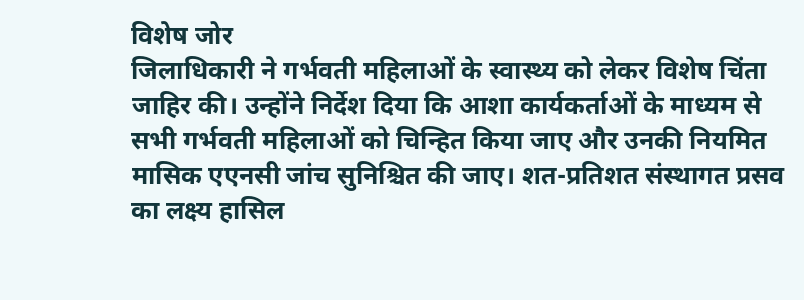विशेष जोर
जिलाधिकारी ने गर्भवती महिलाओं के स्वास्थ्य को लेकर विशेष चिंता जाहिर की। उन्होंने निर्देश दिया कि आशा कार्यकर्ताओं के माध्यम से सभी गर्भवती महिलाओं को चिन्हित किया जाए और उनकी नियमित मासिक एएनसी जांच सुनिश्चित की जाए। शत-प्रतिशत संस्थागत प्रसव का लक्ष्य हासिल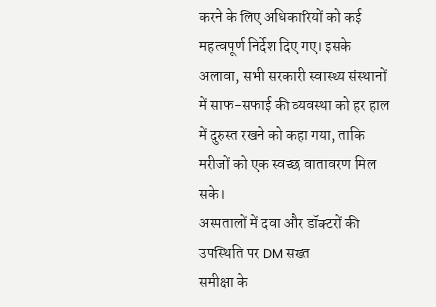करने के लिए अधिकारियों को कई महत्वपूर्ण निर्देश दिए गए। इसके अलावा, सभी सरकारी स्वास्थ्य संस्थानों में साफ-सफाई की व्यवस्था को हर हाल में दुरुस्त रखने को कहा गया, ताकि मरीजों को एक स्वच्छ वातावरण मिल सके।
अस्पतालों में दवा और डॉक्टरों की उपस्थिति पर DM सख्त
समीक्षा के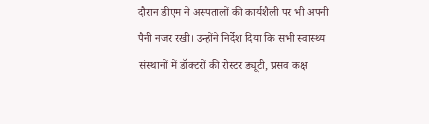दौरान डीएम ने अस्पतालों की कार्यशैली पर भी अपनी पैनी नजर रखी। उन्होंने निर्देश दिया कि सभी स्वास्थ्य संस्थानों में डॉक्टरों की रोस्टर ड्यूटी, प्रसव कक्ष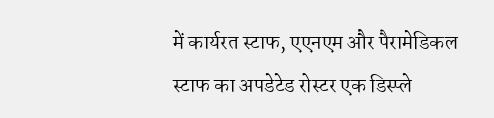में कार्यरत स्टाफ, एएनएम और पैरामेडिकल स्टाफ का अपडेटेड रोस्टर एक डिस्प्ले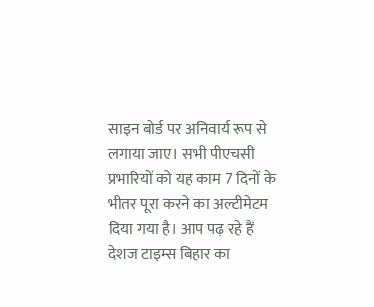साइन बोर्ड पर अनिवार्य रूप से लगाया जाए। सभी पीएचसी प्रभारियों को यह काम 7 दिनों के भीतर पूरा करने का अल्टीमेटम दिया गया है। आप पढ़ रहे हैं देशज टाइम्स बिहार का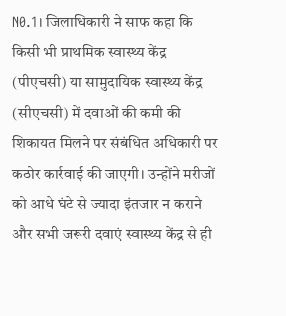N0.1। जिलाधिकारी ने साफ कहा कि किसी भी प्राथमिक स्वास्थ्य केंद्र (पीएचसी) या सामुदायिक स्वास्थ्य केंद्र (सीएचसी) में दवाओं की कमी की शिकायत मिलने पर संबंधित अधिकारी पर कठोर कार्रवाई की जाएगी। उन्होंने मरीजों को आधे घंटे से ज्यादा इंतजार न कराने और सभी जरूरी दवाएं स्वास्थ्य केंद्र से ही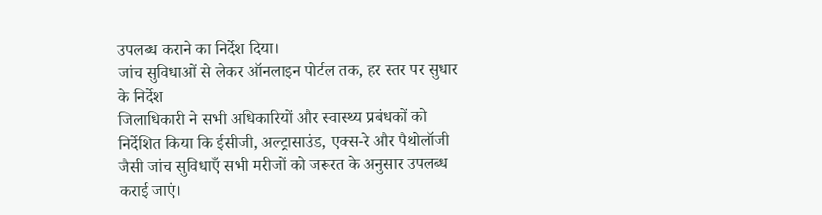उपलब्ध कराने का निर्देश दिया।
जांच सुविधाओं से लेकर ऑनलाइन पोर्टल तक, हर स्तर पर सुधार के निर्देश
जिलाधिकारी ने सभी अधिकारियों और स्वास्थ्य प्रबंधकों को निर्देशित किया कि ईसीजी, अल्ट्रासाउंड, एक्स-रे और पैथोलॉजी जैसी जांच सुविधाएँ सभी मरीजों को जरूरत के अनुसार उपलब्ध कराई जाएं।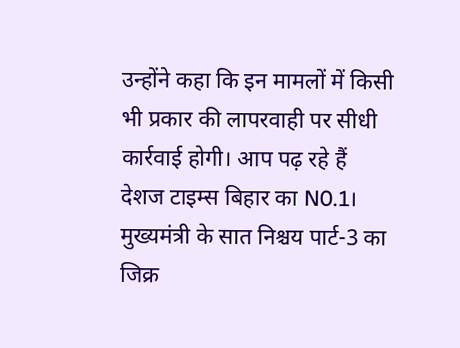उन्होंने कहा कि इन मामलों में किसी भी प्रकार की लापरवाही पर सीधी कार्रवाई होगी। आप पढ़ रहे हैं देशज टाइम्स बिहार का N0.1। मुख्यमंत्री के सात निश्चय पार्ट-3 का जिक्र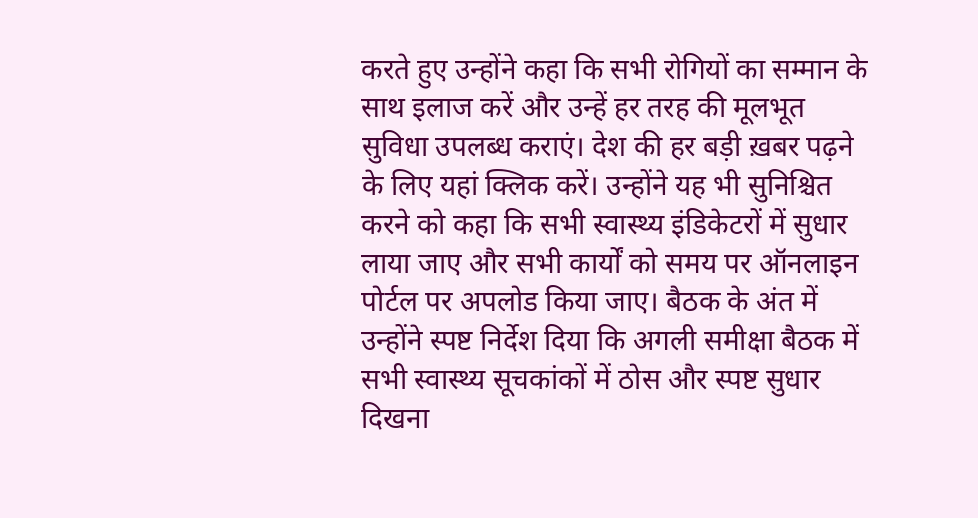करते हुए उन्होंने कहा कि सभी रोगियों का सम्मान के साथ इलाज करें और उन्हें हर तरह की मूलभूत सुविधा उपलब्ध कराएं। देश की हर बड़ी ख़बर पढ़ने के लिए यहां क्लिक करें। उन्होंने यह भी सुनिश्चित करने को कहा कि सभी स्वास्थ्य इंडिकेटरों में सुधार लाया जाए और सभी कार्यों को समय पर ऑनलाइन पोर्टल पर अपलोड किया जाए। बैठक के अंत में उन्होंने स्पष्ट निर्देश दिया कि अगली समीक्षा बैठक में सभी स्वास्थ्य सूचकांकों में ठोस और स्पष्ट सुधार दिखना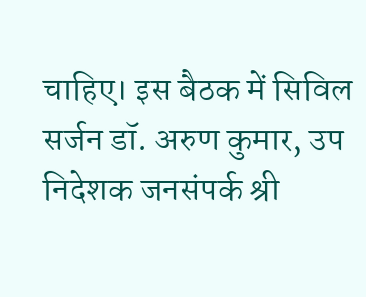चाहिए। इस बैठक में सिविल सर्जन डॉ. अरुण कुमार, उप निदेशक जनसंपर्क श्री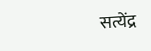सत्येंद्र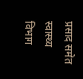प्रसाद समेत स्वास्थ्य विभाग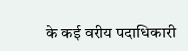के कई वरीय पदाधिकारी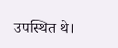उपस्थित थे।